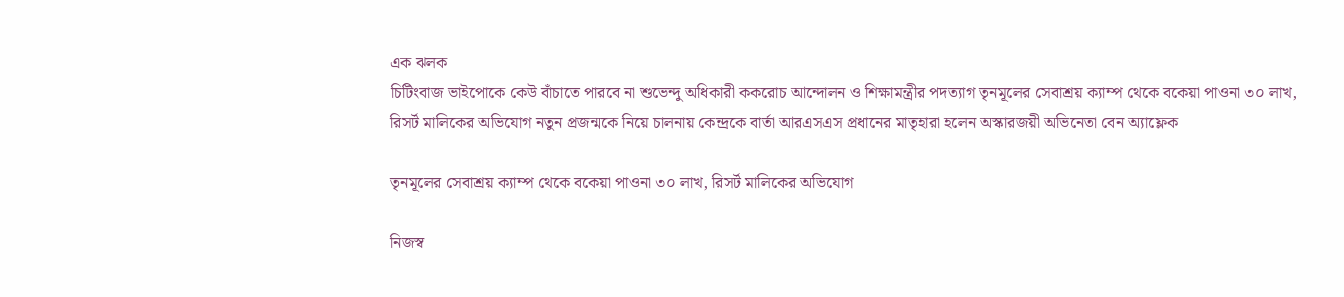এক ঝলক
চিটিংবাজ ভাইপোকে কেউ বাঁচাতে পারবে না শুভেন্দু অধিকারী ককরোচ আন্দোলন ও শিক্ষামন্ত্রীর পদত্যাগ তৃনমূলের সেবাশ্রয় ক্যাম্প থেকে বকেয়া পাওনা ৩০ লাখ, রিসর্ট মালিকের অভিযোগ নতুন প্রজন্মকে নিয়ে চালনায় কেন্দ্রকে বার্তা আরএসএস প্রধানের মাতৃহারা হলেন অস্কারজয়ী অভিনেতা বেন অ্যাফ্লেক

তৃনমূলের সেবাশ্রয় ক্যাম্প থেকে বকেয়া পাওনা ৩০ লাখ, রিসর্ট মালিকের অভিযোগ

নিজস্ব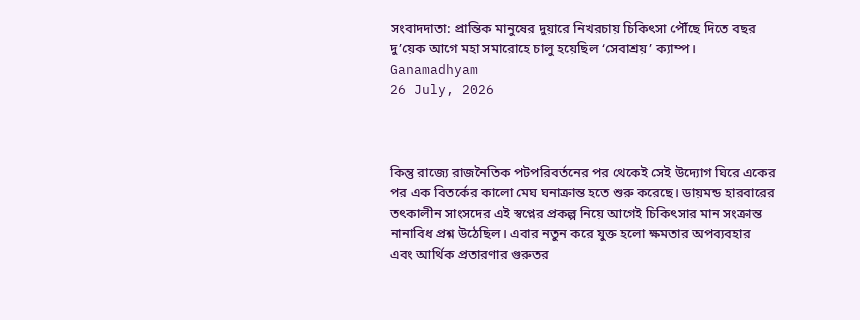সংবাদদাতা: প্রান্তিক মানুষের দুয়ারে নিখরচায় চিকিৎসা পৌঁছে দিতে বছর দু’য়েক আগে মহা সমারোহে চালু হয়েছিল ‘সেবাশ্রয়’ ক্যাম্প।
Ganamadhyam
26 July, 2026



কিন্তু রাজ্যে রাজনৈতিক পটপরিবর্তনের পর থেকেই সেই উদ্যোগ ঘিরে একের পর এক বিতর্কের কালো মেঘ ঘনাক্রান্ত হতে শুরু করেছে। ডায়মন্ড হারবারের তৎকালীন সাংসদের এই স্বপ্নের প্রকল্প নিয়ে আগেই চিকিৎসার মান সংক্রান্ত নানাবিধ প্রশ্ন উঠেছিল। এবার নতুন করে যুক্ত হলো ক্ষমতার অপব্যবহার এবং আর্থিক প্রতারণার গুরুতর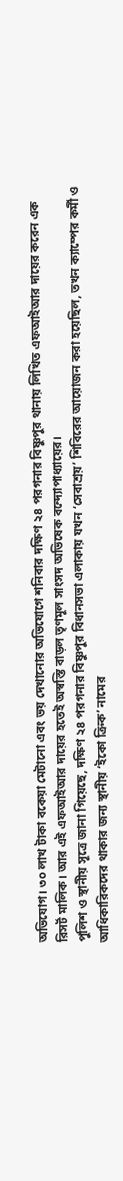অভিযোগ। ৩০ লাখ টাকা বকেয়া মেটানো এবং ভয় দেখানোর অভিযোগে শনিবার দক্ষিণ ২৪ পরগনার বিষ্ণুপুর থানায় লিখিত এফআইআর দায়ের করেন এক রিসর্ট মালিক। আর এই এফআইআর দায়ের হতেই অস্বস্তি বাড়ল তৃণমূল সাংসদ অভিষেক বন্দ্যোপাধ্যায়ের।
পুলিশ ও স্থানীয় সূত্রে জানা গিয়েছে, দক্ষিণ ২৪ পরগনার বিষ্ণুপুর বিধানসভা এলাকায় যখন ‘সেবাশ্রয়’ শিবিরের আয়োজন করা হয়েছিল, তখন ক্যাম্পের কর্মী ও আধিকারিকদের থাকার জন্য স্থানীয় ‘ইকো ক্রিক’ নামের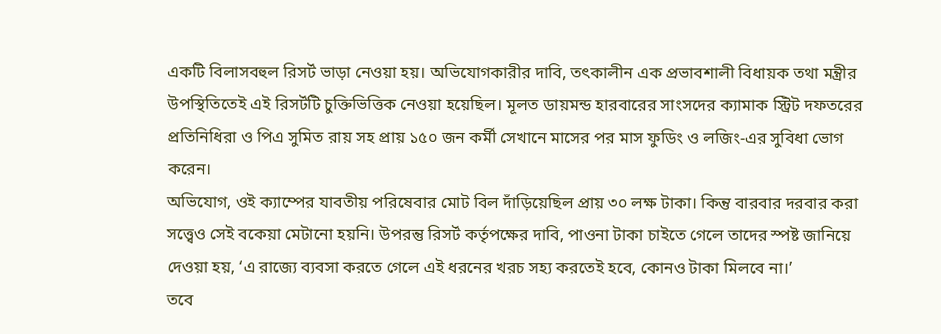একটি বিলাসবহুল রিসর্ট ভাড়া নেওয়া হয়। অভিযোগকারীর দাবি, তৎকালীন এক প্রভাবশালী বিধায়ক তথা মন্ত্রীর উপস্থিতিতেই এই রিসর্টটি চুক্তিভিত্তিক নেওয়া হয়েছিল। মূলত ডায়মন্ড হারবারের সাংসদের ক্যামাক স্ট্রিট দফতরের প্রতিনিধিরা ও পিএ সুমিত রায় সহ প্রায় ১৫০ জন কর্মী সেখানে মাসের পর মাস ফুডিং ও লজিং-এর সুবিধা ভোগ করেন।
অভিযোগ, ওই ক্যাম্পের যাবতীয় পরিষেবার মোট বিল দাঁড়িয়েছিল প্রায় ৩০ লক্ষ টাকা। কিন্তু বারবার দরবার করা সত্ত্বেও সেই বকেয়া মেটানো হয়নি। উপরন্তু রিসর্ট কর্তৃপক্ষের দাবি, পাওনা টাকা চাইতে গেলে তাদের স্পষ্ট জানিয়ে দেওয়া হয়, ‘এ রাজ্যে ব্যবসা করতে গেলে এই ধরনের খরচ সহ্য করতেই হবে, কোনও টাকা মিলবে না।’
তবে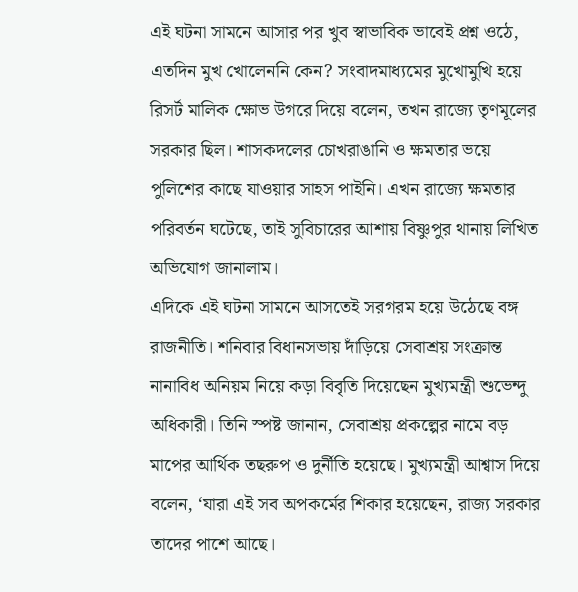এই ঘটনা সামনে আসার পর খুব স্বাভাবিক ভাবেই প্রশ্ন ওঠে, এতদিন মুখ খোলেননি কেন? সংবাদমাধ্যমের মুখোমুখি হয়ে রিসর্ট মালিক ক্ষোভ উগরে দিয়ে বলেন, তখন রাজ্যে তৃণমূলের সরকার ছিল। শাসকদলের চোখরাঙানি ও ক্ষমতার ভয়ে পুলিশের কাছে যাওয়ার সাহস পাইনি। এখন রাজ্যে ক্ষমতার পরিবর্তন ঘটেছে, তাই সুবিচারের আশায় বিষ্ণুপুর থানায় লিখিত অভিযোগ জানালাম।
এদিকে এই ঘটনা সামনে আসতেই সরগরম হয়ে উঠেছে বঙ্গ রাজনীতি। শনিবার বিধানসভায় দাঁড়িয়ে সেবাশ্রয় সংক্রান্ত নানাবিধ অনিয়ম নিয়ে কড়া বিবৃতি দিয়েছেন মুখ্যমন্ত্রী শুভেন্দু অধিকারী। তিনি স্পষ্ট জানান, সেবাশ্রয় প্রকল্পের নামে বড় মাপের আর্থিক তছরুপ ও দুর্নীতি হয়েছে। মুখ্যমন্ত্রী আশ্বাস দিয়ে বলেন, ‘যারা এই সব অপকর্মের শিকার হয়েছেন, রাজ্য সরকার তাদের পাশে আছে।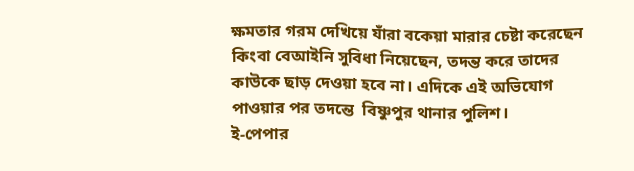ক্ষমতার গরম দেখিয়ে যাঁরা বকেয়া মারার চেষ্টা করেছেন কিংবা বেআইনি সুবিধা নিয়েছেন, তদন্ত করে তাদের কাউকে ছাড় দেওয়া হবে না। এদিকে এই অভিযোগ পাওয়ার পর তদন্তে  বিষ্ণুপুর থানার পুলিশ।
ই-পেপার